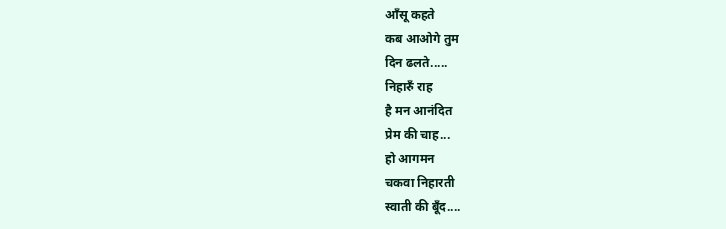आँसू कहते
कब आओगे तुम
दिन ढलते.....
निहारुँ राह
है मन आनंदित
प्रेम की चाह...
हो आगमन
चकवा निहारती
स्वाती की बूँद....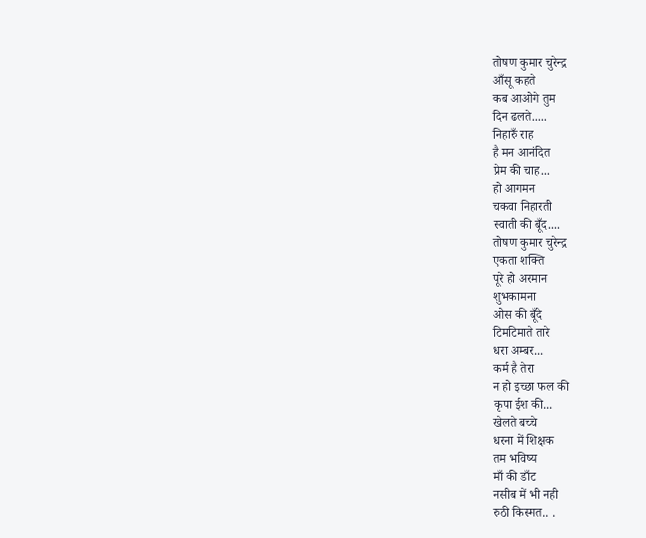तोषण कुमार चुरेन्द्र
आँसू कहते
कब आओगे तुम
दिन ढलते.....
निहारुँ राह
है मन आनंदित
प्रेम की चाह...
हो आगमन
चकवा निहारती
स्वाती की बूँद....
तोषण कुमार चुरेन्द्र
एकता शक्ति
पूरे हो अरमान
शुभकामना
ओस की बूँदे
टिमटिमाते तारे
धरा अम्बर...
कर्म है तेरा
न हो इच्छा फल की
कृपा ईश की...
खेलते बच्चे
धरना में शिक्षक
तम भविष्य
माँ की डाँट
नसीब में भी नही
रुठी किस्मत.. .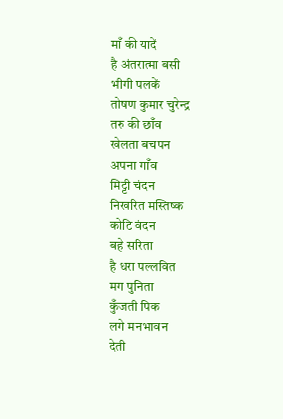माँ की यादें
है अंतरात्मा बसी
भीगी पलकें
तोषण कुमार चुरेन्द्र
तरु की छाँव
खेलता बचपन
अपना गाँव
मिट्टी चंदन
निखरित मस्तिष्क
कोटि वंदन
बहे सरिता
है धरा पल्लवित
मग पुनिता
कुँजती पिक
लगे मनभावन
देती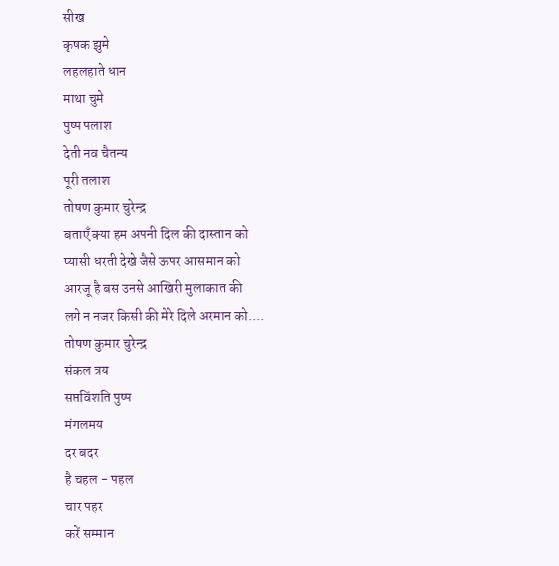सीख
कृषक झुमे
लहलहाते धान
माथा चुमे
पुष्प पलाश
देती नव चैतन्य
पूरी तलाश
तोषण कुमार चुरेन्द्र
बताएँ क्या हम अपनी दिल की दास्तान को
प्यासी धरती देखे जैसे ऊपर आसमान को
आरजू है बस उनसे आखिरी मुलाकात की
लगे न नजर किसी की मेरे दिले अरमान को....
तोषण कुमार चुरेन्द्र
संकल त्रय
सप्तविंशति पुष्प
मंगलमय
दर बदर
है चहल - पहल
चार पहर
करें सम्मान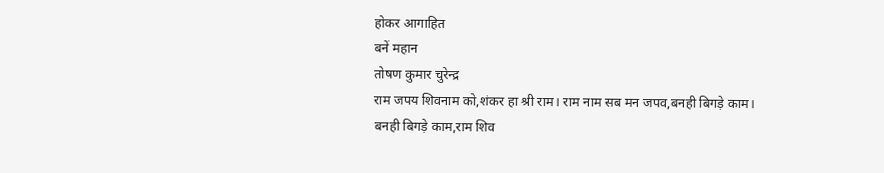होकर आगाहित
बनें महान
तोषण कुमार चुरेन्द्र
राम जपय शिवनाम को,शंकर हा श्री राम। राम नाम सब मन जपव,बनही बिगड़े काम। बनही बिगड़े काम,राम शिव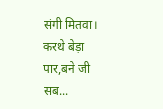संगी मितवा। करथे बेड़ा पार,बने जी सब...